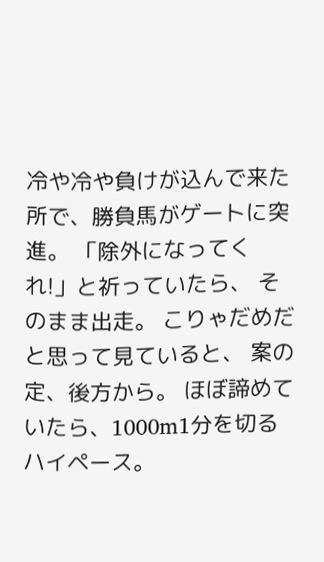冷や冷や負けが込んで来た所で、勝負馬がゲートに突進。 「除外になってくれ!」と祈っていたら、 そのまま出走。 こりゃだめだと思って見ていると、 案の定、後方から。 ほぼ諦めていたら、1000m1分を切るハイペース。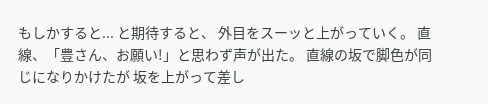もしかすると... と期待すると、 外目をスーッと上がっていく。 直線、「豊さん、お願い!」と思わず声が出た。 直線の坂で脚色が同じになりかけたが 坂を上がって差し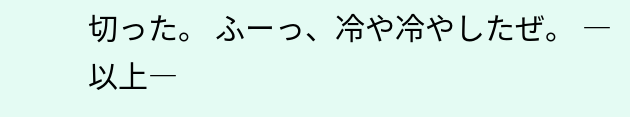切った。 ふーっ、冷や冷やしたぜ。 ―以上―